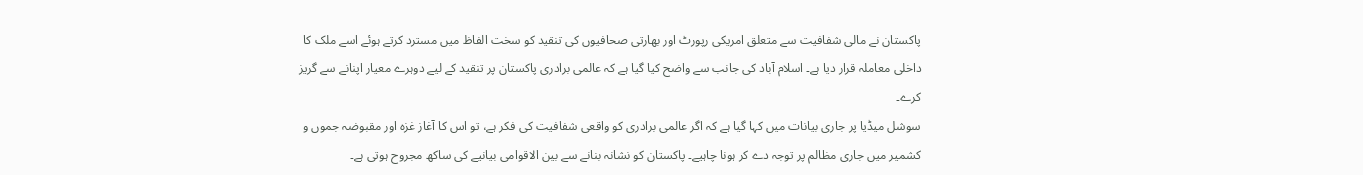پاکستان نے مالی شفافیت سے متعلق امریکی رپورٹ اور بھارتی صحافیوں کی تنقید کو سخت الفاظ میں مسترد کرتے ہوئے اسے ملک کا داخلی معاملہ قرار دیا ہے۔ اسلام آباد کی جانب سے واضح کیا گیا ہے کہ عالمی برادری پاکستان پر تنقید کے لیے دوہرے معیار اپنانے سے گریز کرے۔
سوشل میڈیا پر جاری بیانات میں کہا گیا ہے کہ اگر عالمی برادری کو واقعی شفافیت کی فکر ہے، تو اس کا آغاز غزہ اور مقبوضہ جموں و کشمیر میں جاری مظالم پر توجہ دے کر ہونا چاہیے۔ پاکستان کو نشانہ بنانے سے بین الاقوامی بیانیے کی ساکھ مجروح ہوتی ہے۔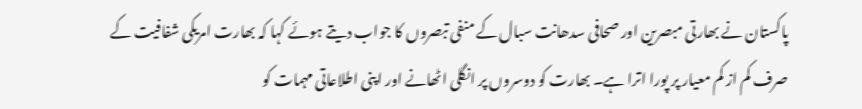پاکستان نے بھارتی مبصرین اور صحافی سدھانت سبال کے منفی تبصروں کا جواب دیتے ہوئے کہا کہ بھارت امریکی شفافیت کے صرف کم از کم معیار پر پورا اترا ہے۔ بھارت کو دوسروں پر انگلی اٹھانے اور اپنی اطلاعاتی مہمات کو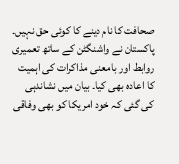صحافت کا نام دینے کا کوئی حق نہیں۔
پاکستان نے واشنگٹن کے ساتھ تعمیری روابط اور بامعنی مذاکرات کی اہمیت کا اعادہ بھی کیا۔ بیان میں نشاندہی کی گئی کہ خود امریکا کو بھی وفاقی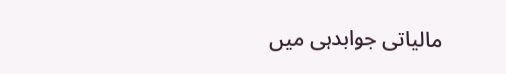مالیاتی جوابدہی میں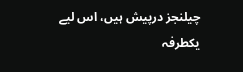چیلنجز درپیش ہیں، اس لیے یکطرفہ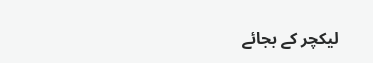لیکچر کے بجائے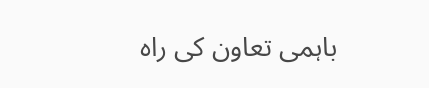باہمی تعاون کی راہ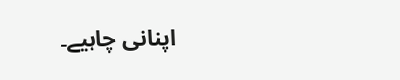اپنانی چاہیے۔